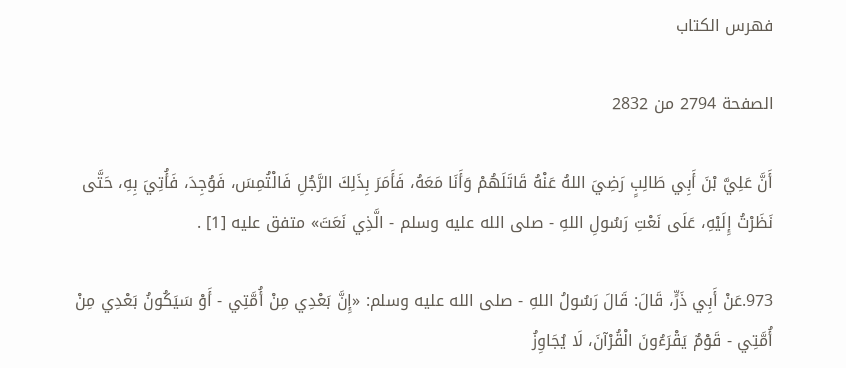فهرس الكتاب

الصفحة 2794 من 2832

أَنَّ عَلِيَّ بْنَ أَبِي طَالِبٍ رَضِيَ اللهُ عَنْهُ قَاتَلَهُمْ وَأَنَا مَعَهُ، فَأَمَرَ بِذَلِكَ الرَّجُلِ فَالْتُمِسَ، فَوُجِدَ، فَأُتِيَ بِهِ، حَتَّى نَظَرْتُ إِلَيْهِ، عَلَى نَعْتِ رَسُولِ اللهِ - صلى الله عليه وسلم - الَّذِي نَعَتَ» متفق عليه [1] .

973.عَنْ أَبِي ذَرٍّ، قَالَ: قَالَ رَسُولُ اللهِ - صلى الله عليه وسلم: «إِنَّ بَعْدِي مِنْ أُمَّتِي - أَوْ سَيَكُونُ بَعْدِي مِنْ أُمَّتِي - قَوْمٌ يَقْرَءُونَ الْقُرْآنَ، لَا يُجَاوِزُ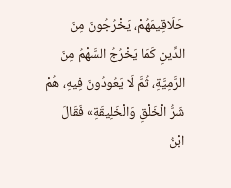حَلَاقِيمَهُمْ، يَخْرُجُونَ مِنَ الدِّينِ كَمَا يَخْرُجُ السَّهْمُ مِنَ الرَّمِيَّةِ، ثُمَّ لَا يَعُودُونَ فِيهِ، هُمْ شَرُّ الْخَلْقِ وَالْخَلِيقَةِ» فَقَالَ ابْنُ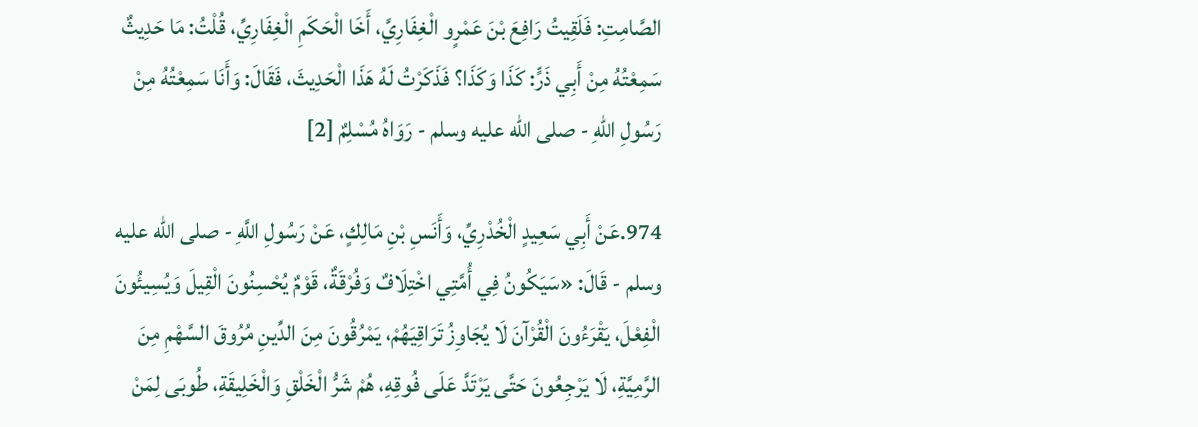الصَّامِتِ: فَلَقِيتُ رَافِعَ بْنَ عَمْرٍو الْغِفَارِيَّ، أَخَا الْحَكَمِ الْغِفَارِيِّ، قُلْتُ: مَا حَدِيثٌ سَمِعْتُهُ مِنْ أَبِي ذَرٍّ: كَذَا وَكَذَا؟ فَذَكَرْتُ لَهُ هَذَا الْحَدِيثَ، فَقَالَ: وَأَنَا سَمِعْتُهُ مِنْ رَسُولِ اللهِ - صلى الله عليه وسلم - رَوَاهُ مُسْلِمٌ [2]

974.عَنْ أَبِي سَعِيدٍ الْخُدْرِيِّ، وَأَنَسِ بْنِ مَالِكٍ، عَنْ رَسُولِ اللَّهِ - صلى الله عليه وسلم - قَالَ: «سَيَكُونُ فِي أُمَّتِي اخْتِلَافٌ وَفُرْقَةٌ، قَوْمٌ يُحْسِنُونَ الْقِيلَ وَيُسِيئُونَ الْفِعْلَ، يَقْرَءُونَ الْقُرْآنَ لَا يُجَاوِزُ تَرَاقِيَهُمْ، يَمْرُقُونَ مِنَ الدِّينِ مُرُوقَ السَّهْمِ مِنَ الرَّمِيَّةِ، لَا يَرْجِعُونَ حَتَّى يَرْتَدَّ عَلَى فُوقِهِ، هُمْ شَرُّ الْخَلْقِ وَالْخَلِيقَةِ، طُوبَى لِمَنْ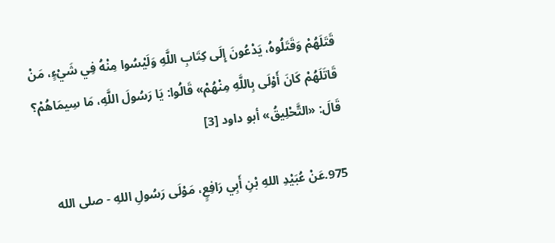قَتَلَهُمْ وَقَتَلُوهُ، يَدْعُونَ إِلَى كِتَابِ اللَّهِ وَلَيْسُوا مِنْهُ فِي شَيْءٍ، مَنْ قَاتَلَهُمْ كَانَ أَوْلَى بِاللَّهِ مِنْهُمْ» قَالُوا: يَا رَسُولَ اللَّهِ، مَا سِيمَاهُمْ؟ قَالَ: «التَّحْلِيقُ» أبو داود [3]

975.عَنْ عُبَيْدِ اللهِ بْنِ أَبِي رَافِعٍ، مَوْلَى رَسُولِ اللهِ - صلى الله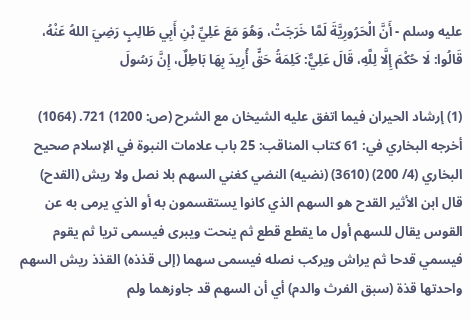عليه وسلم - أَنَّ الْحَرُورِيَّةَ لَمَّا خَرَجَتْ، وَهُوَ مَعَ عَلِيِّ بْنِ أَبِي طَالِبٍ رَضِيَ اللهُ عَنْهُ، قَالُوا: لَا حُكْمَ إِلَّا لِلَّهِ، قَالَ عَلِيٌّ: كَلِمَةُ حَقٍّ أُرِيدَ بِهَا بَاطِلٌ، إِنَّ رَسُولَ

(1) إرشاد الحيران فيما اتفق عليه الشيخان مع الشرح (ص: 1200) 721. (1064) أخرجه البخاري في: 61 كتاب المناقب: 25 باب علامات النبوة في الإسلام صحيح البخاري (4/ 200) (3610) (نضيه) النضي كغني السهم بلا نصل ولا ريش (القدح) قال ابن الأثير القدح هو السهم الذي كانوا يستقسمون به أو الذي يرمى به عن القوس يقال للسهم أول ما يقطع قطع ثم ينحت ويبرى فيسمى تريا ثم يقوم فيسمي قدحا ثم يراش ويركب نصله فيسمى سهما (إلى قذذه) القذذ ريش السهم واحدتها قذة (سبق الفرث والدم) أي أن السهم قد جاوزهما ولم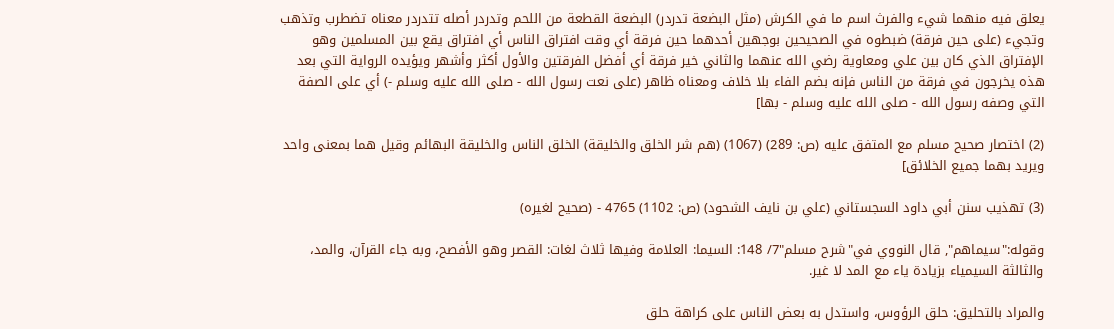يعلق فيه منهما شيء والفرث اسم ما في الكرش (مثل البضعة تدردر) البضعة القطعة من اللحم وتدردر أصله تتدردر معناه تضطرب وتذهب وتجيء (على حين فرقة) ضبطوه في الصحيحين بوجهين أحدهما حين فرقة أي وقت افتراق الناس أي افتراق يقع بين المسلمين وهو الإفتراق الذي كان بين علي ومعاوية رضي الله عنهما والثاني خير فرقة أي أفضل الفرقتين والأول أكثر وأشهر ويؤيده الرواية التي بعد هذه يخرجون في فرقة من الناس فإنه بضم الفاء بلا خلاف ومعناه ظاهر (على نعت رسول الله - صلى الله عليه وسلم -) أي على الصفة التي وصفه رسول الله - صلى الله عليه وسلم - بها]

(2) اختصار صحيح مسلم مع المتفق عليه (ص: 289) (1067) (هم شر الخلق والخليقة) الخلق الناس والخليقة البهائم وقيل هما بمعنى واحد ويريد بهما جميع الخلائق]

(3) تهذيب سنن أبي داود السجستاني (علي بن نايف الشحود) (ص: 1102) 4765 - (صحيح لغيره)

وقوله:"سيماهم", قال النووي في"شرح مسلم"7/ 148: السيما: العلامة وفيها ثلاث لغات: القصر وهو الأفصح، وبه جاء القرآن، والمد، والثالثة السيمياء بزيادة ياء مع المد لا غير.

والمراد بالتحليق: حلق الرؤوس، واستدل به بعض الناس على كراهة حلق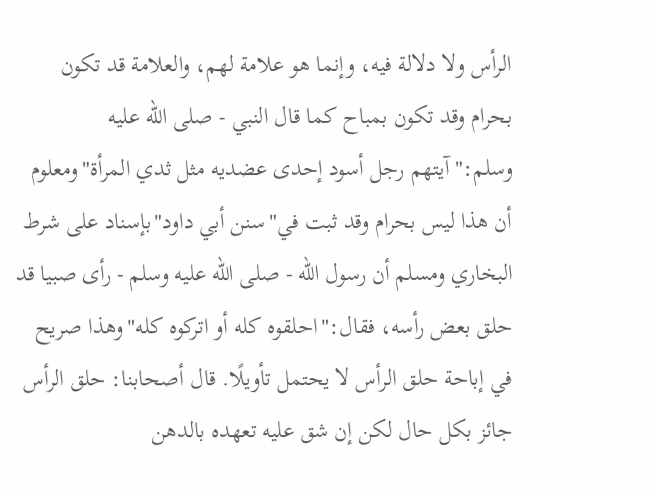الرأس ولا دلالة فيه، وإنما هو علامة لهم، والعلامة قد تكون بحرام وقد تكون بمباح كما قال النبي - صلى الله عليه وسلم:"آيتهم رجل أسود إحدى عضديه مثل ثدي المرأة"ومعلوم أن هذا ليس بحرام وقد ثبت في"سنن أبي داود"بإسناد على شرط البخاري ومسلم أن رسول الله - صلى الله عليه وسلم - رأى صبيا قد حلق بعض رأسه، فقال:"احلقوه كله أو اتركوه كله"وهذا صريح في إباحة حلق الرأس لا يحتمل تأويلًا. قال أصحابنا: حلق الرأس جائز بكل حال لكن إن شق عليه تعهده بالدهن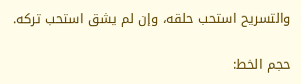والتسريح استحب حلقه، وإن لم يشق استحب تركه.

حجم الخط: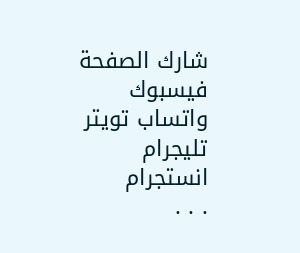شارك الصفحة
فيسبوك واتساب تويتر تليجرام انستجرام
. . .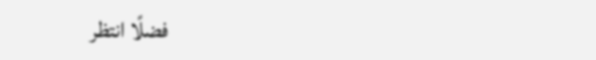فضلًا انتظر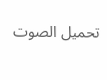تحميل الصوت